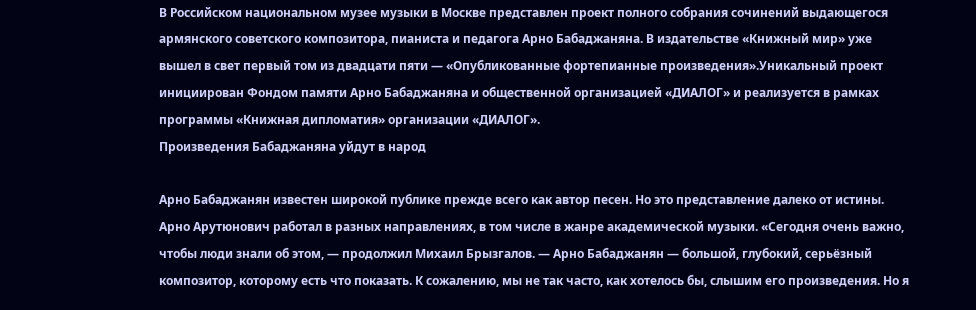В Российском национальном музее музыки в Москве представлен проект полного собрания сочинений выдающегося армянского советского композитора, пианиста и педагога Арно Бабаджаняна. В издательстве «Книжный мир» уже вышел в свет первый том из двадцати пяти — «Опубликованные фортепианные произведения».Уникальный проект инициирован Фондом памяти Арно Бабаджаняна и общественной организацией «ДИАЛОГ» и реализуется в рамках программы «Книжная дипломатия» организации «ДИАЛОГ».
Произведения Бабаджаняна уйдут в народ

Арно Бабаджанян известен широкой публике прежде всего как автор песен. Но это представление далеко от истины. Арно Арутюнович работал в разных направлениях, в том числе в жанре академической музыки. «Сегодня очень важно, чтобы люди знали об этом, — продолжил Михаил Брызгалов. — Арно Бабаджанян — большой, глубокий, серьёзный композитор, которому есть что показать. К сожалению, мы не так часто, как хотелось бы, слышим его произведения. Но я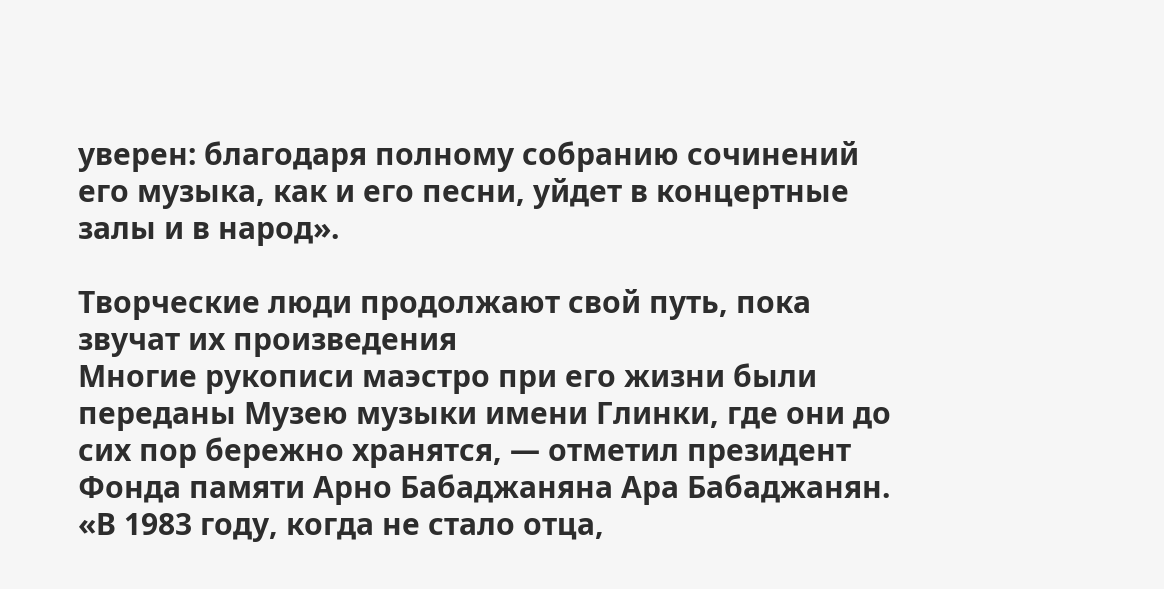уверен: благодаря полному собранию сочинений его музыка, как и его песни, уйдет в концертные залы и в народ».

Творческие люди продолжают свой путь, пока звучат их произведения
Многие рукописи маэстро при его жизни были переданы Музею музыки имени Глинки, где они до сих пор бережно хранятся, — отметил президент Фонда памяти Арно Бабаджаняна Ара Бабаджанян.
«В 1983 году, когда не стало отца,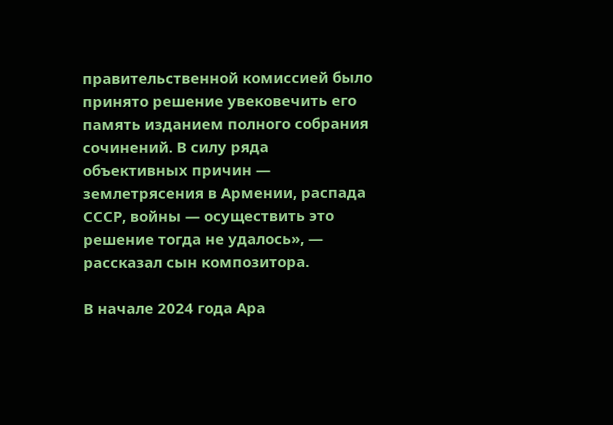правительственной комиссией было принято решение увековечить его память изданием полного собрания сочинений. В силу ряда объективных причин — землетрясения в Армении, распада СССР, войны — осуществить это решение тогда не удалось», — рассказал сын композитора.

В начале 2024 года Ара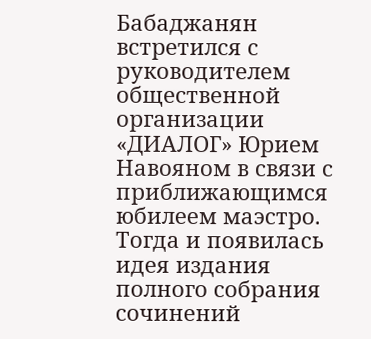Бабаджанян встретился с руководителем общественной организации «ДИАЛОГ» Юрием Навояном в связи с приближающимся юбилеем маэстро. Тогда и появилась идея издания полного собрания сочинений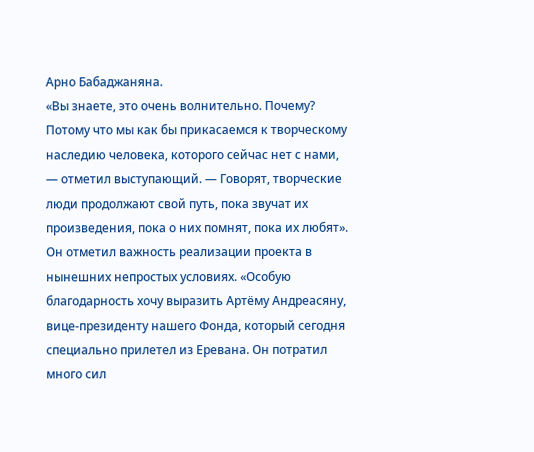Арно Бабаджаняна.
«Вы знаете, это очень волнительно. Почему? Потому что мы как бы прикасаемся к творческому наследию человека, которого сейчас нет с нами, — отметил выступающий. — Говорят, творческие люди продолжают свой путь, пока звучат их произведения, пока о них помнят, пока их любят».
Он отметил важность реализации проекта в нынешних непростых условиях. «Особую благодарность хочу выразить Артёму Андреасяну, вице-президенту нашего Фонда, который сегодня специально прилетел из Еревана. Он потратил много сил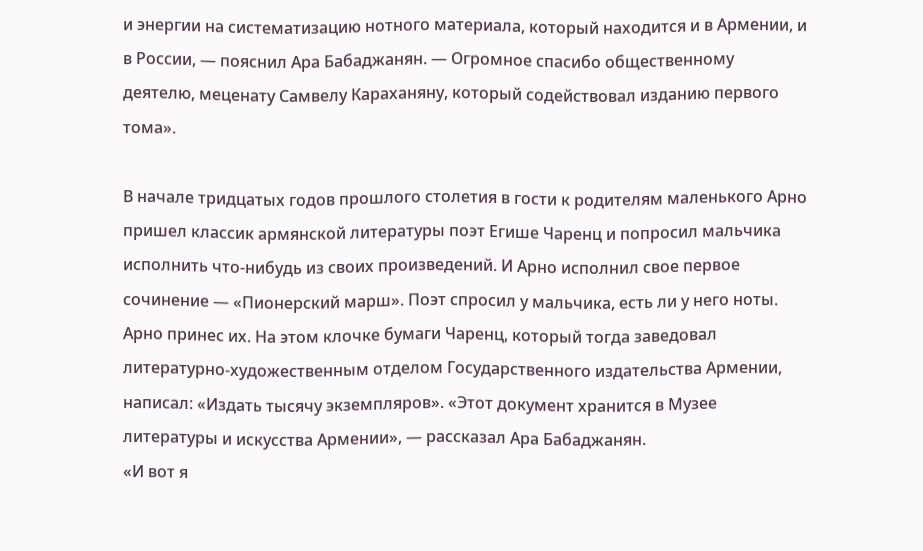и энергии на систематизацию нотного материала, который находится и в Армении, и в России, — пояснил Ара Бабаджанян. — Огромное спасибо общественному деятелю, меценату Самвелу Караханяну, который содействовал изданию первого тома».

В начале тридцатых годов прошлого столетия в гости к родителям маленького Арно пришел классик армянской литературы поэт Егише Чаренц и попросил мальчика исполнить что-нибудь из своих произведений. И Арно исполнил свое первое сочинение — «Пионерский марш». Поэт спросил у мальчика, есть ли у него ноты. Арно принес их. На этом клочке бумаги Чаренц, который тогда заведовал литературно-художественным отделом Государственного издательства Армении, написал: «Издать тысячу экземпляров». «Этот документ хранится в Музее литературы и искусства Армении», — рассказал Ара Бабаджанян.
«И вот я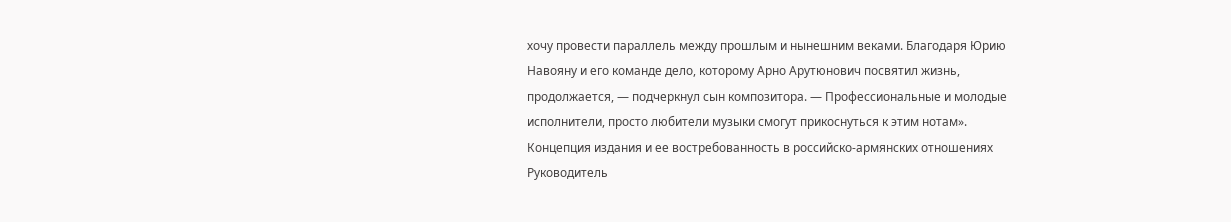хочу провести параллель между прошлым и нынешним веками. Благодаря Юрию Навояну и его команде дело, которому Арно Арутюнович посвятил жизнь, продолжается, — подчеркнул сын композитора. — Профессиональные и молодые исполнители, просто любители музыки смогут прикоснуться к этим нотам».
Концепция издания и ее востребованность в российско-армянских отношениях
Руководитель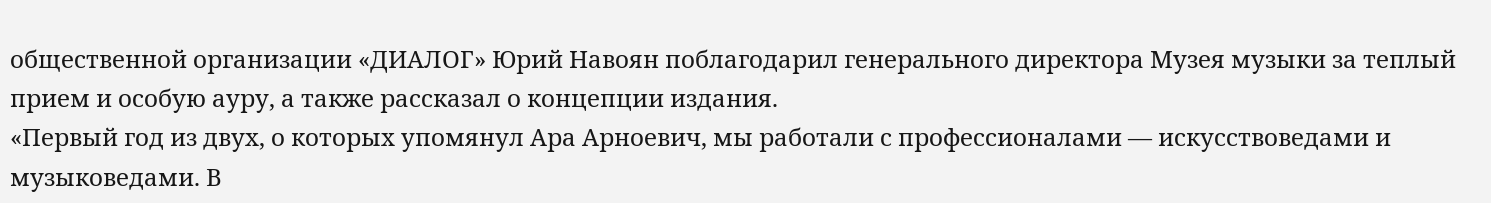общественной организации «ДИАЛОГ» Юрий Навоян поблагодарил генерального директора Музея музыки за теплый прием и особую ауру, а также рассказал о концепции издания.
«Первый год из двух, о которых упомянул Ара Арноевич, мы работали с профессионалами — искусствоведами и музыковедами. В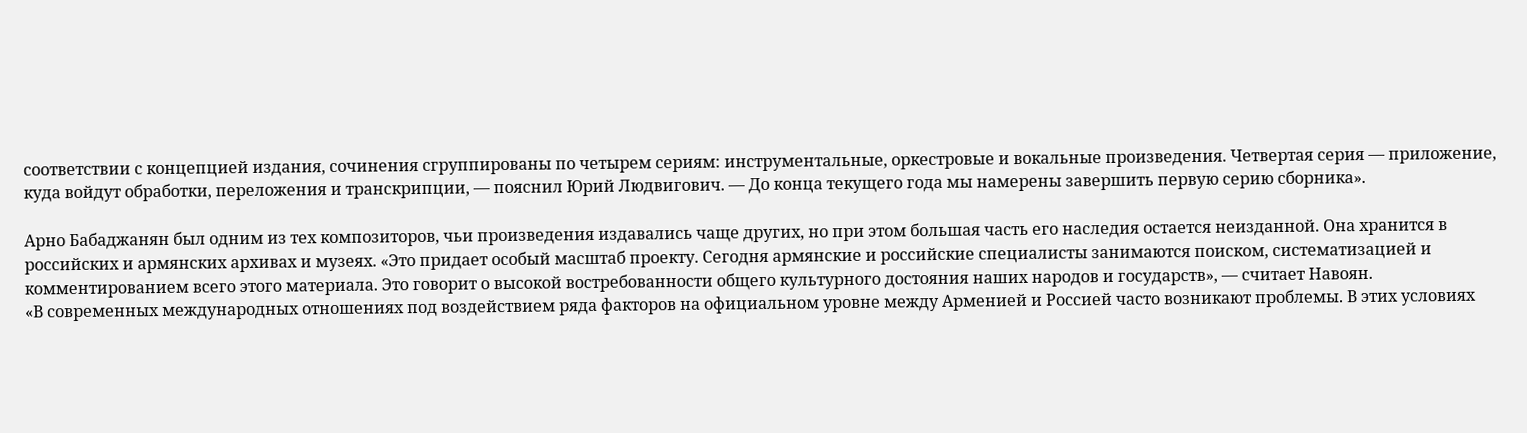соответствии с концепцией издания, сочинения сгруппированы по четырем сериям: инструментальные, оркестровые и вокальные произведения. Четвертая серия — приложение, куда войдут обработки, переложения и транскрипции, — пояснил Юрий Людвигович. — До конца текущего года мы намерены завершить первую серию сборника».

Арно Бабаджанян был одним из тех композиторов, чьи произведения издавались чаще других, но при этом большая часть его наследия остается неизданной. Она хранится в российских и армянских архивах и музеях. «Это придает особый масштаб проекту. Сегодня армянские и российские специалисты занимаются поиском, систематизацией и комментированием всего этого материала. Это говорит о высокой востребованности общего культурного достояния наших народов и государств», — считает Навоян.
«В современных международных отношениях под воздействием ряда факторов на официальном уровне между Арменией и Россией часто возникают проблемы. В этих условиях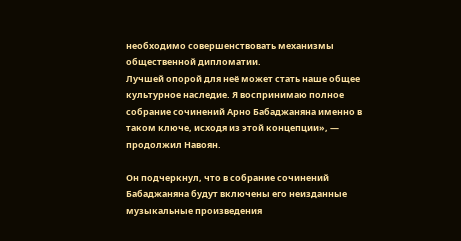необходимо совершенствовать механизмы общественной дипломатии.
Лучшей опорой для неё может стать наше общее культурное наследие. Я воспринимаю полное собрание сочинений Арно Бабаджаняна именно в таком ключе, исходя из этой концепции», — продолжил Навоян.

Он подчеркнул, что в собрание сочинений Бабаджаняна будут включены его неизданные музыкальные произведения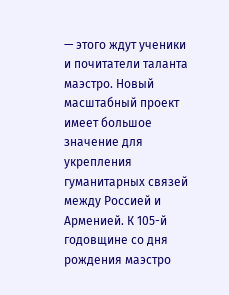— этого ждут ученики и почитатели таланта маэстро. Новый масштабный проект имеет большое значение для укрепления гуманитарных связей между Россией и Арменией. К 105-й годовщине со дня рождения маэстро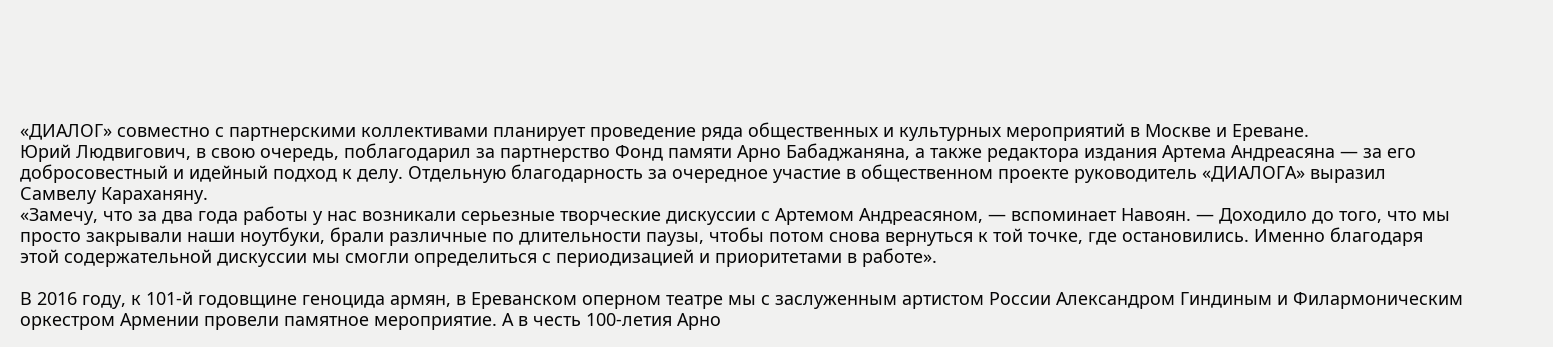«ДИАЛОГ» совместно с партнерскими коллективами планирует проведение ряда общественных и культурных мероприятий в Москве и Ереване.
Юрий Людвигович, в свою очередь, поблагодарил за партнерство Фонд памяти Арно Бабаджаняна, а также редактора издания Артема Андреасяна — за его добросовестный и идейный подход к делу. Отдельную благодарность за очередное участие в общественном проекте руководитель «ДИАЛОГА» выразил Самвелу Караханяну.
«Замечу, что за два года работы у нас возникали серьезные творческие дискуссии с Артемом Андреасяном, — вспоминает Навоян. — Доходило до того, что мы просто закрывали наши ноутбуки, брали различные по длительности паузы, чтобы потом снова вернуться к той точке, где остановились. Именно благодаря этой содержательной дискуссии мы смогли определиться с периодизацией и приоритетами в работе».

В 2016 году, к 101-й годовщине геноцида армян, в Ереванском оперном театре мы с заслуженным артистом России Александром Гиндиным и Филармоническим оркестром Армении провели памятное мероприятие. А в честь 100-летия Арно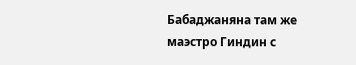Бабаджаняна там же маэстро Гиндин с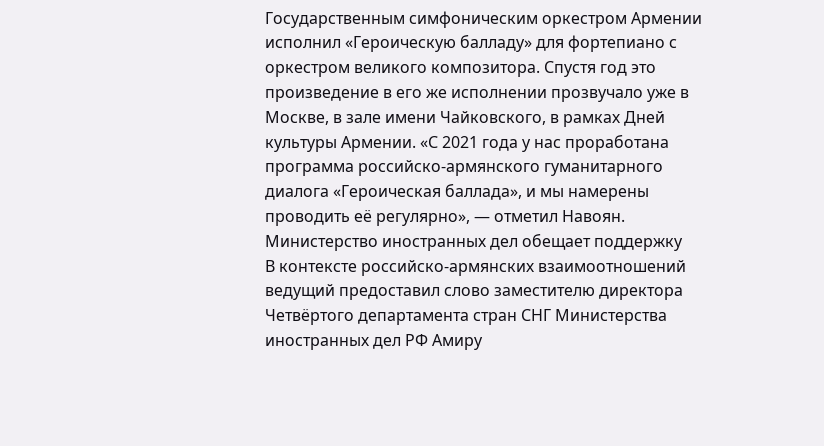Государственным симфоническим оркестром Армении исполнил «Героическую балладу» для фортепиано с оркестром великого композитора. Спустя год это произведение в его же исполнении прозвучало уже в Москве, в зале имени Чайковского, в рамках Дней культуры Армении. «С 2021 года у нас проработана программа российско-армянского гуманитарного диалога «Героическая баллада», и мы намерены проводить её регулярно», — отметил Навоян.
Министерство иностранных дел обещает поддержку
В контексте российско-армянских взаимоотношений ведущий предоставил слово заместителю директора Четвёртого департамента стран СНГ Министерства иностранных дел РФ Амиру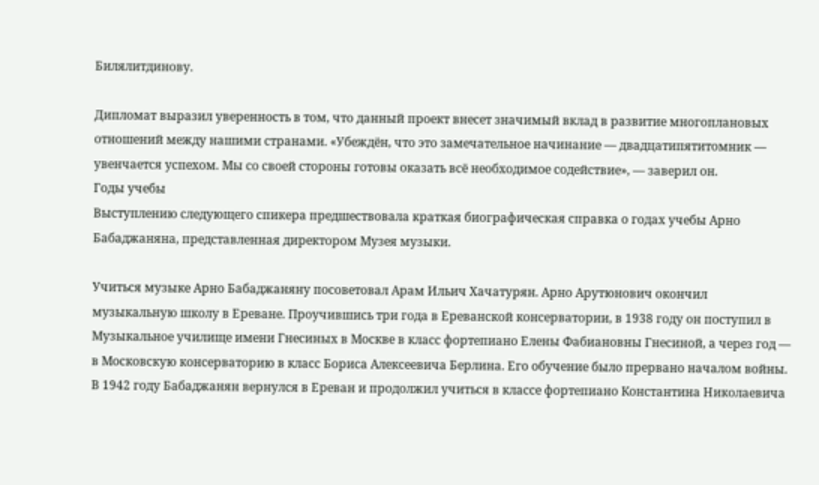Билялитдинову.

Дипломат выразил уверенность в том, что данный проект внесет значимый вклад в развитие многоплановых отношений между нашими странами. «Убеждён, что это замечательное начинание — двадцатипятитомник — увенчается успехом. Мы со своей стороны готовы оказать всё необходимое содействие», — заверил он.
Годы учебы
Выступлению следующего спикера предшествовала краткая биографическая справка о годах учебы Арно Бабаджаняна, представленная директором Музея музыки.

Учиться музыке Арно Бабаджаняну посоветовал Арам Ильич Хачатурян. Арно Арутюнович окончил музыкальную школу в Ереване. Проучившись три года в Ереванской консерватории, в 1938 году он поступил в Музыкальное училище имени Гнесиных в Москве в класс фортепиано Елены Фабиановны Гнесиной, а через год — в Московскую консерваторию в класс Бориса Алексеевича Берлина. Его обучение было прервано началом войны. В 1942 году Бабаджанян вернулся в Ереван и продолжил учиться в классе фортепиано Константина Николаевича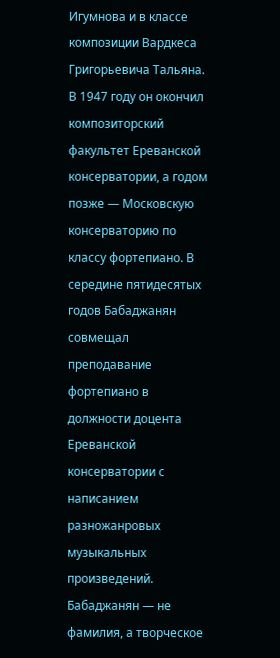Игумнова и в классе композиции Вардкеса Григорьевича Тальяна. В 1947 году он окончил композиторский факультет Ереванской консерватории, а годом позже — Московскую консерваторию по классу фортепиано. В середине пятидесятых годов Бабаджанян совмещал преподавание фортепиано в должности доцента Ереванской консерватории с написанием разножанровых музыкальных произведений.
Бабаджанян — не фамилия, а творческое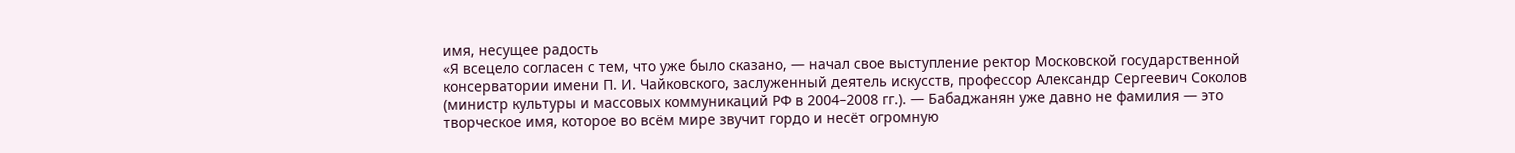имя, несущее радость
«Я всецело согласен с тем, что уже было сказано, — начал свое выступление ректор Московской государственной консерватории имени П. И. Чайковского, заслуженный деятель искусств, профессор Александр Сергеевич Соколов (министр культуры и массовых коммуникаций РФ в 2004–2008 гг.). — Бабаджанян уже давно не фамилия — это творческое имя, которое во всём мире звучит гордо и несёт огромную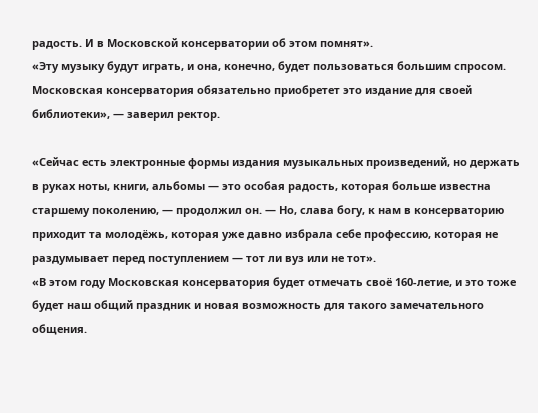радость. И в Московской консерватории об этом помнят».
«Эту музыку будут играть, и она, конечно, будет пользоваться большим спросом. Московская консерватория обязательно приобретет это издание для своей библиотеки», — заверил ректор.

«Сейчас есть электронные формы издания музыкальных произведений, но держать в руках ноты, книги, альбомы — это особая радость, которая больше известна старшему поколению, — продолжил он. — Но, слава богу, к нам в консерваторию приходит та молодёжь, которая уже давно избрала себе профессию, которая не раздумывает перед поступлением — тот ли вуз или не тот».
«В этом году Московская консерватория будет отмечать своё 160-летие, и это тоже будет наш общий праздник и новая возможность для такого замечательного общения.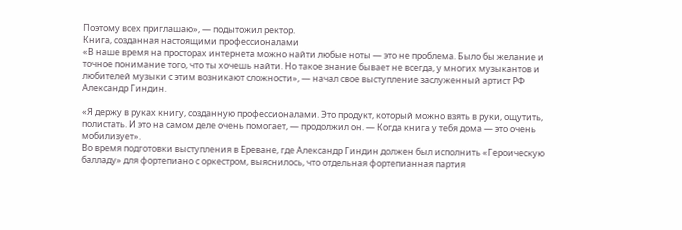Поэтому всех приглашаю», — подытожил ректор.
Книга, созданная настоящими профессионалами
«В наше время на просторах интернета можно найти любые ноты — это не проблема. Было бы желание и точное понимание того, что ты хочешь найти. Но такое знание бывает не всегда, у многих музыкантов и любителей музыки с этим возникают сложности», — начал свое выступление заслуженный артист РФ Александр Гиндин.

«Я держу в руках книгу, созданную профессионалами. Это продукт, который можно взять в руки, ощутить, полистать. И это на самом деле очень помогает, — продолжил он. — Когда книга у тебя дома — это очень мобилизует».
Во время подготовки выступления в Ереване, где Александр Гиндин должен был исполнить «Героическую балладу» для фортепиано с оркестром, выяснилось, что отдельная фортепианная партия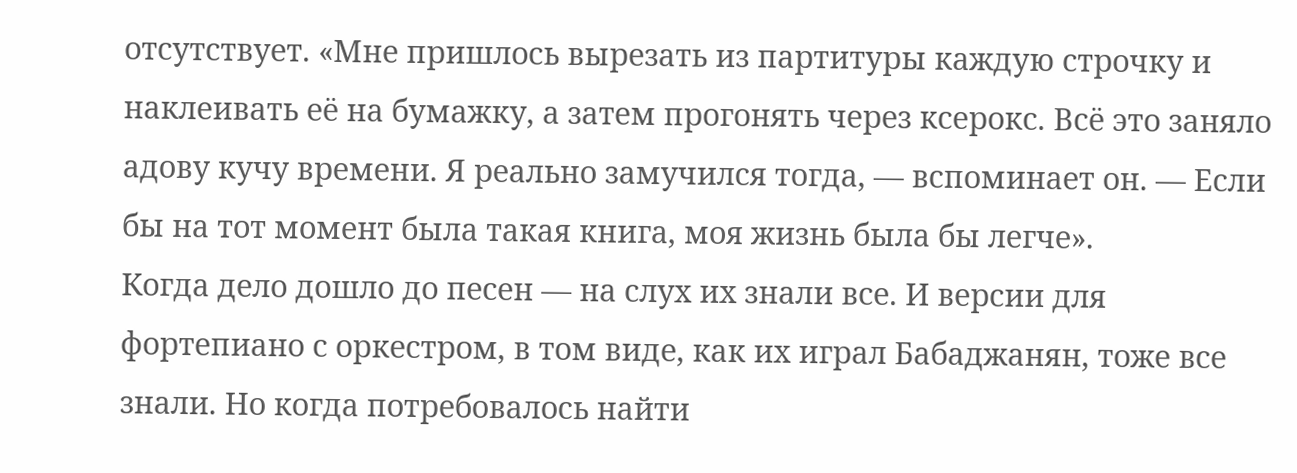отсутствует. «Мне пришлось вырезать из партитуры каждую строчку и наклеивать её на бумажку, а затем прогонять через ксерокс. Всё это заняло адову кучу времени. Я реально замучился тогда, — вспоминает он. — Если бы на тот момент была такая книга, моя жизнь была бы легче».
Когда дело дошло до песен — на слух их знали все. И версии для фортепиано с оркестром, в том виде, как их играл Бабаджанян, тоже все знали. Но когда потребовалось найти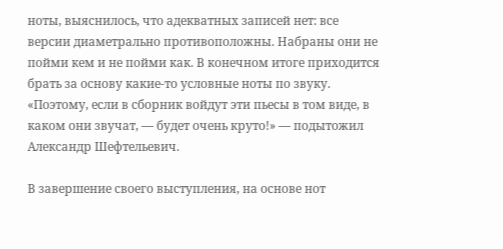ноты, выяснилось, что адекватных записей нет: все версии диаметрально противоположны. Набраны они не пойми кем и не пойми как. В конечном итоге приходится брать за основу какие-то условные ноты по звуку. «Поэтому, если в сборник войдут эти пьесы в том виде, в каком они звучат, — будет очень круто!» — подытожил Александр Шефтельевич.

В завершение своего выступления, на основе нот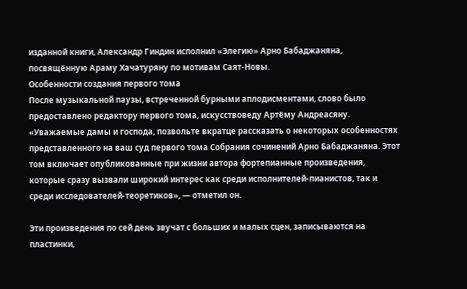изданной книги, Александр Гиндин исполнил «Элегию» Арно Бабаджаняна, посвящённую Араму Хачатуряну по мотивам Саят-Новы.
Особенности создания первого тома
После музыкальной паузы, встреченной бурными аплодисментами, слово было предоставлено редактору первого тома, искусствоведу Артёму Андреасяну.
«Уважаемые дамы и господа, позвольте вкратце рассказать о некоторых особенностях представленного на ваш суд первого тома Собрания сочинений Арно Бабаджаняна. Этот том включает опубликованные при жизни автора фортепианные произведения, которые сразу вызвали широкий интерес как среди исполнителей-пианистов, так и среди исследователей-теоретиков», — отметил он.

Эти произведения по сей день звучат с больших и малых сцен, записываются на пластинки,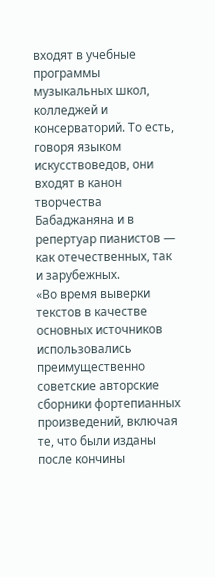входят в учебные программы музыкальных школ, колледжей и консерваторий. То есть, говоря языком искусствоведов, они входят в канон творчества Бабаджаняна и в репертуар пианистов — как отечественных, так и зарубежных.
«Во время выверки текстов в качестве основных источников использовались преимущественно советские авторские сборники фортепианных произведений, включая те, что были изданы после кончины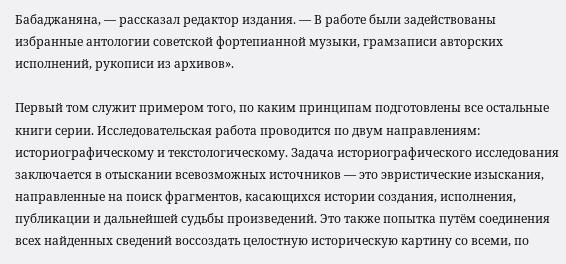Бабаджаняна, — рассказал редактор издания. — В работе были задействованы избранные антологии советской фортепианной музыки, грамзаписи авторских исполнений, рукописи из архивов».

Первый том служит примером того, по каким принципам подготовлены все остальные книги серии. Исследовательская работа проводится по двум направлениям: историографическому и текстологическому. Задача историографического исследования заключается в отыскании всевозможных источников — это эвристические изыскания, направленные на поиск фрагментов, касающихся истории создания, исполнения, публикации и дальнейшей судьбы произведений. Это также попытка путём соединения всех найденных сведений воссоздать целостную историческую картину со всеми, по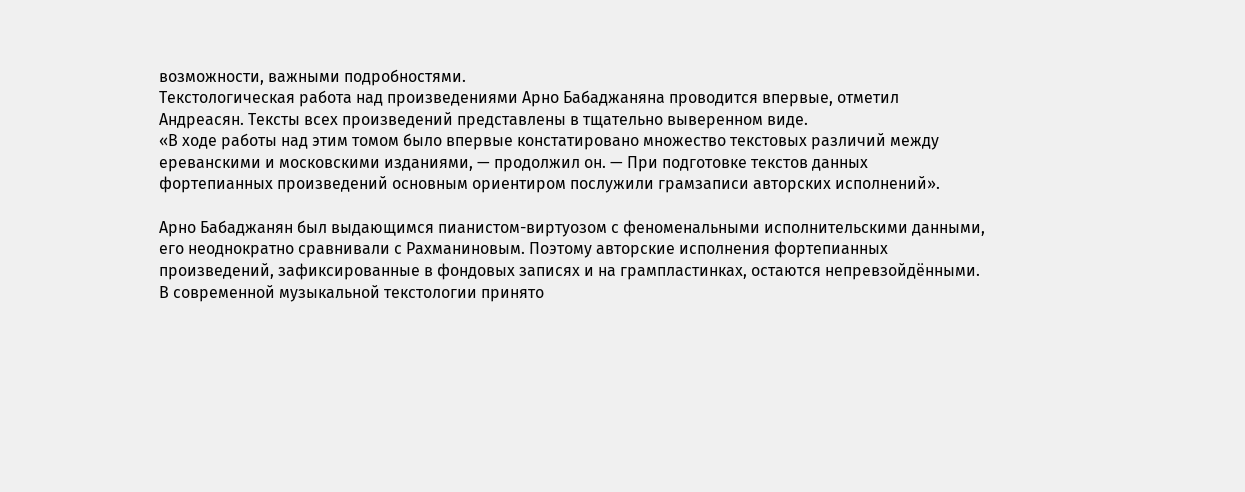возможности, важными подробностями.
Текстологическая работа над произведениями Арно Бабаджаняна проводится впервые, отметил Андреасян. Тексты всех произведений представлены в тщательно выверенном виде.
«В ходе работы над этим томом было впервые констатировано множество текстовых различий между ереванскими и московскими изданиями, — продолжил он. — При подготовке текстов данных фортепианных произведений основным ориентиром послужили грамзаписи авторских исполнений».

Арно Бабаджанян был выдающимся пианистом-виртуозом с феноменальными исполнительскими данными, его неоднократно сравнивали с Рахманиновым. Поэтому авторские исполнения фортепианных произведений, зафиксированные в фондовых записях и на грампластинках, остаются непревзойдёнными.
В современной музыкальной текстологии принято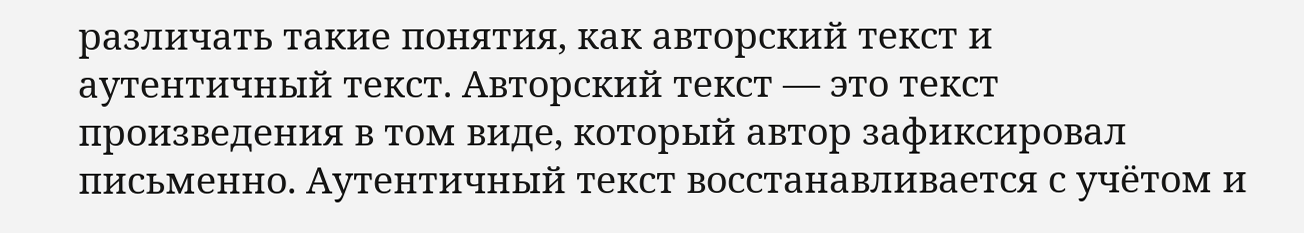различать такие понятия, как авторский текст и аутентичный текст. Авторский текст — это текст произведения в том виде, который автор зафиксировал письменно. Аутентичный текст восстанавливается с учётом и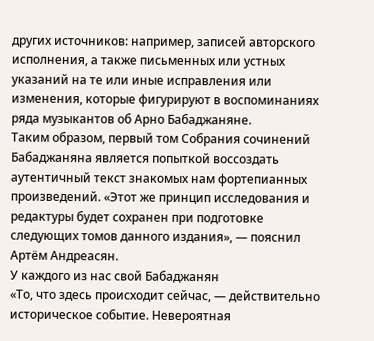других источников: например, записей авторского исполнения, а также письменных или устных указаний на те или иные исправления или изменения, которые фигурируют в воспоминаниях ряда музыкантов об Арно Бабаджаняне.
Таким образом, первый том Собрания сочинений Бабаджаняна является попыткой воссоздать аутентичный текст знакомых нам фортепианных произведений. «Этот же принцип исследования и редактуры будет сохранен при подготовке следующих томов данного издания», — пояснил Артём Андреасян.
У каждого из нас свой Бабаджанян
«То, что здесь происходит сейчас, — действительно историческое событие. Невероятная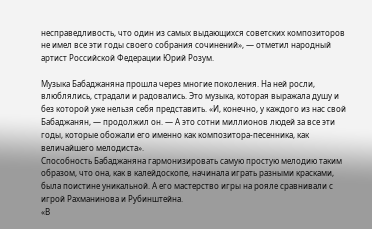несправедливость, что один из самых выдающихся советских композиторов не имел все эти годы своего собрания сочинений», — отметил народный артист Российской Федерации Юрий Розум.

Музыка Бабаджаняна прошла через многие поколения. На ней росли, влюблялись, страдали и радовались. Это музыка, которая выражала душу и без которой уже нельзя себя представить. «И, конечно, у каждого из нас свой Бабаджанян, — продолжил он. — А это сотни миллионов людей за все эти годы, которые обожали его именно как композитора-песенника, как величайшего мелодиста».
Способность Бабаджаняна гармонизировать самую простую мелодию таким образом, что она, как в калейдоскопе, начинала играть разными красками, была поистине уникальной. А его мастерство игры на рояле сравнивали с игрой Рахманинова и Рубинштейна.
«В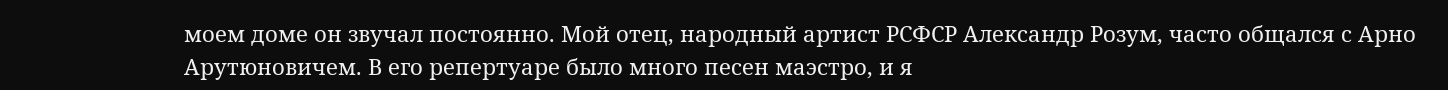моем доме он звучал постоянно. Мой отец, народный артист РСФСР Александр Розум, часто общался с Арно Арутюновичем. В его репертуаре было много песен маэстро, и я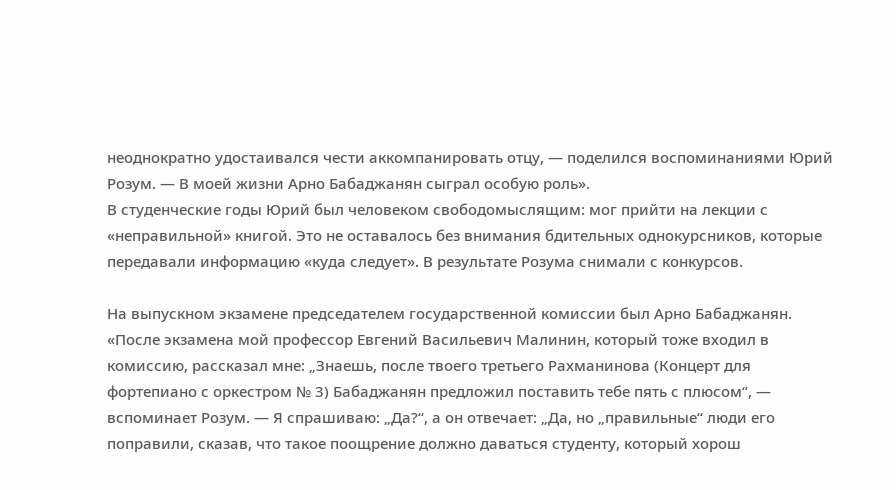неоднократно удостаивался чести аккомпанировать отцу, — поделился воспоминаниями Юрий Розум. — В моей жизни Арно Бабаджанян сыграл особую роль».
В студенческие годы Юрий был человеком свободомыслящим: мог прийти на лекции с «неправильной» книгой. Это не оставалось без внимания бдительных однокурсников, которые передавали информацию «куда следует». В результате Розума снимали с конкурсов.

На выпускном экзамене председателем государственной комиссии был Арно Бабаджанян. «После экзамена мой профессор Евгений Васильевич Малинин, который тоже входил в комиссию, рассказал мне: „Знаешь, после твоего третьего Рахманинова (Концерт для фортепиано с оркестром № 3) Бабаджанян предложил поставить тебе пять с плюсом“, — вспоминает Розум. — Я спрашиваю: „Да?“, а он отвечает: „Да, но „правильные“ люди его поправили, сказав, что такое поощрение должно даваться студенту, который хорош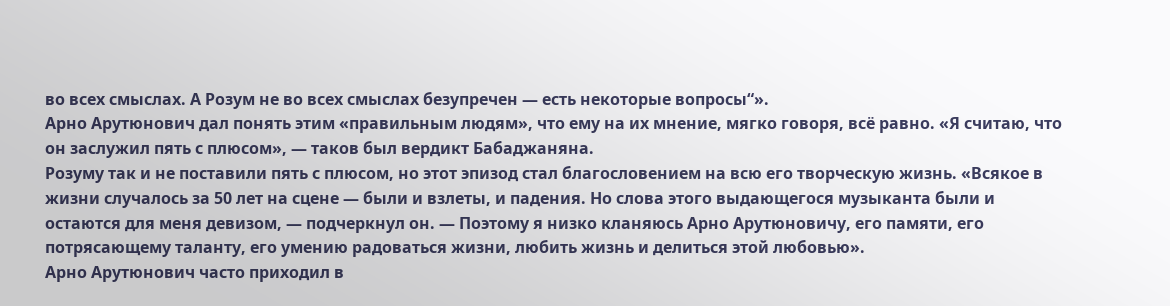во всех смыслах. А Розум не во всех смыслах безупречен — есть некоторые вопросы“».
Арно Арутюнович дал понять этим «правильным людям», что ему на их мнение, мягко говоря, всё равно. «Я считаю, что он заслужил пять с плюсом», — таков был вердикт Бабаджаняна.
Розуму так и не поставили пять с плюсом, но этот эпизод стал благословением на всю его творческую жизнь. «Всякое в жизни случалось за 50 лет на сцене — были и взлеты, и падения. Но слова этого выдающегося музыканта были и остаются для меня девизом, — подчеркнул он. — Поэтому я низко кланяюсь Арно Арутюновичу, его памяти, его потрясающему таланту, его умению радоваться жизни, любить жизнь и делиться этой любовью».
Арно Арутюнович часто приходил в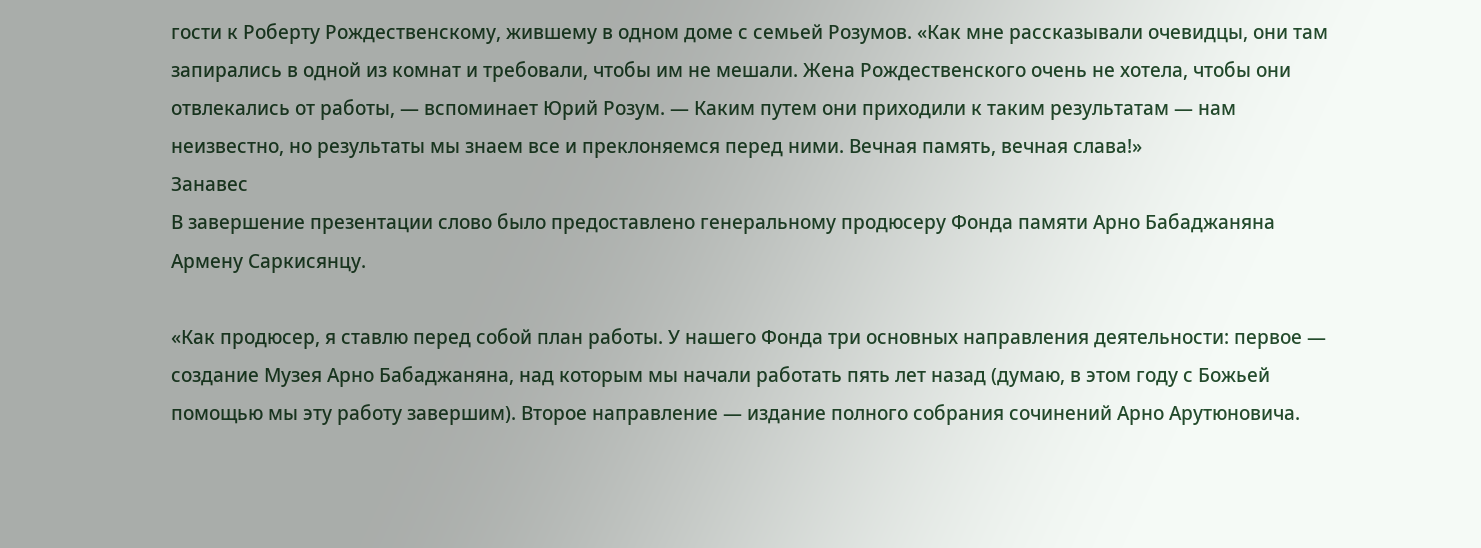гости к Роберту Рождественскому, жившему в одном доме с семьей Розумов. «Как мне рассказывали очевидцы, они там запирались в одной из комнат и требовали, чтобы им не мешали. Жена Рождественского очень не хотела, чтобы они отвлекались от работы, — вспоминает Юрий Розум. — Каким путем они приходили к таким результатам — нам неизвестно, но результаты мы знаем все и преклоняемся перед ними. Вечная память, вечная слава!»
Занавес
В завершение презентации слово было предоставлено генеральному продюсеру Фонда памяти Арно Бабаджаняна Армену Саркисянцу.

«Как продюсер, я ставлю перед собой план работы. У нашего Фонда три основных направления деятельности: первое — создание Музея Арно Бабаджаняна, над которым мы начали работать пять лет назад (думаю, в этом году с Божьей помощью мы эту работу завершим). Второе направление — издание полного собрания сочинений Арно Арутюновича.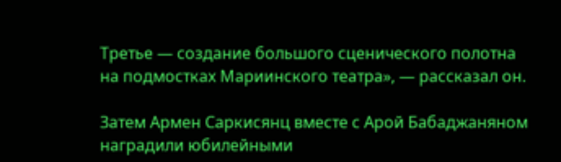Третье — создание большого сценического полотна на подмостках Мариинского театра», — рассказал он.

Затем Армен Саркисянц вместе с Арой Бабаджаняном наградили юбилейными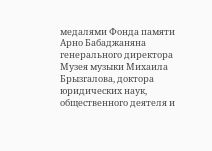медалями Фонда памяти Арно Бабаджаняна генерального директора Музея музыки Михаила Брызгалова, доктора юридических наук, общественного деятеля и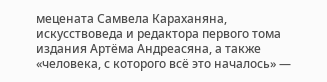мецената Самвела Караханяна, искусствоведа и редактора первого тома издания Артёма Андреасяна, а также «человека, с которого всё это началось» —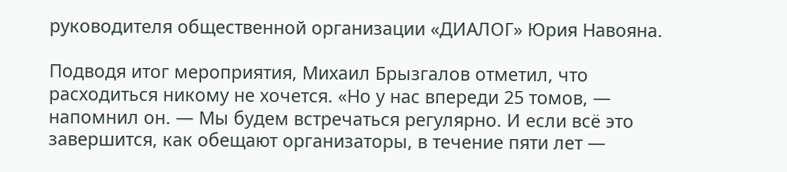руководителя общественной организации «ДИАЛОГ» Юрия Навояна.

Подводя итог мероприятия, Михаил Брызгалов отметил, что расходиться никому не хочется. «Но у нас впереди 25 томов, — напомнил он. — Мы будем встречаться регулярно. И если всё это завершится, как обещают организаторы, в течение пяти лет —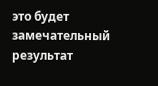это будет замечательный результат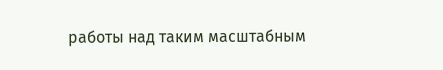работы над таким масштабным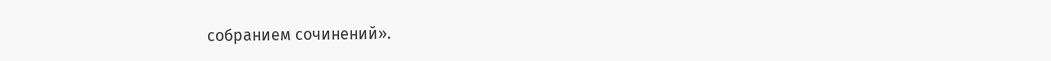собранием сочинений».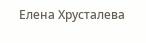Елена Хрусталева